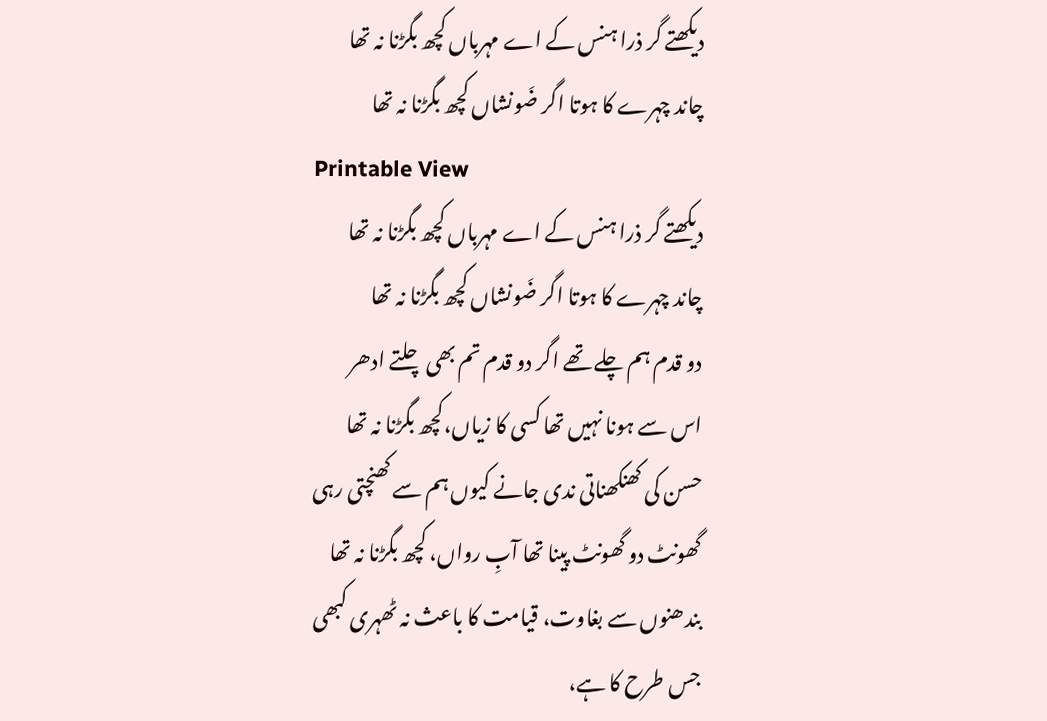دیکھتے گر ذرا ہنس کے اے مہرباں کچھ بگڑنا نہ تھا
چاند چہرے کا ہوتا اگر ضَونشاں کچھ بگڑنا نہ تھا
Printable View
دیکھتے گر ذرا ہنس کے اے مہرباں کچھ بگڑنا نہ تھا
چاند چہرے کا ہوتا اگر ضَونشاں کچھ بگڑنا نہ تھا
دو قدم ہم چلے تھے اگر دو قدم تم بھی چلتے ادھر
اس سے ہونا نہیں تھا کسی کا زیاں،کچھ بگڑنا نہ تھا
حسن کی کھنکھناتی ندی جانے کیوں ہم سے کھنچتی رہی
گھونٹ دو گھونٹ پینا تھا آبِ رواں، کچھ بگڑنا نہ تھا
بندھنوں سے بغاوت، قیامت کا باعث نہ ٹھہری کبھی
جس طرح کا ہے،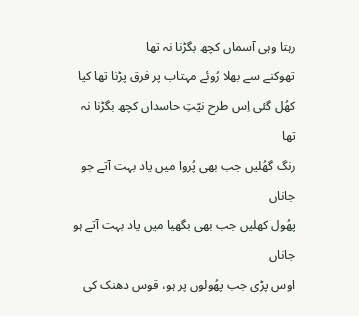رہتا وہی آسماں کچھ بگڑنا نہ تھا
تھوکنے سے بھلا رُوئے مہتاب پر فرق پڑنا تھا کیا
کھُل گئی اِس طرح نیّتِ حاسداں کچھ بگڑنا نہ تھا
رنگ گھُلیں جب بھی پُروا میں یاد بہت آتے جو جاناں
پھُول کھلیں جب بھی بگھیا میں یاد بہت آتے ہو جاناں
اوس پڑی جب پھُولوں پر ہو، قوس دھنک کی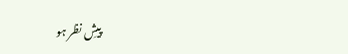پیشِ نظر ہو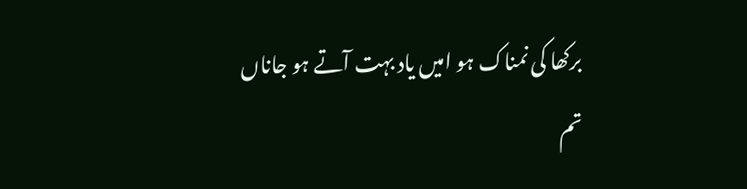برکھا کی نمناک ہو امیں یاد بہت آتے ہو جاناں
تم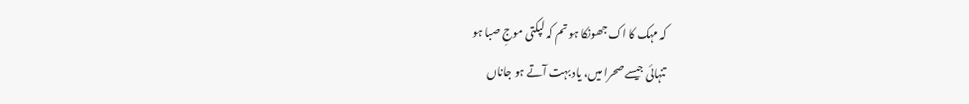کہ مہک کا اک جھونکا ہو تم کہ لپکتی موجِ صبا ہو
تنہائی جیسے صحرا میں، یاد بہت آتے ہو جاناں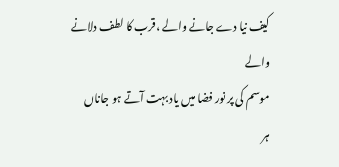کیف نیا دے جانے والے ،قرب کا لطف دلانے والے
موسم کی پر نور فضا میں یاد بہت آتے ہو جاناں
ہر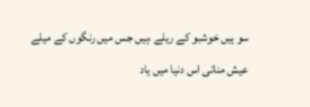سو ہیں خوشبو کے ریلے ،ہیں جس میں رنگوں کے میلے
عیش مناتی اس دنیا میں یاد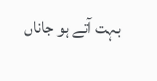بہت آتے ہو جاناں